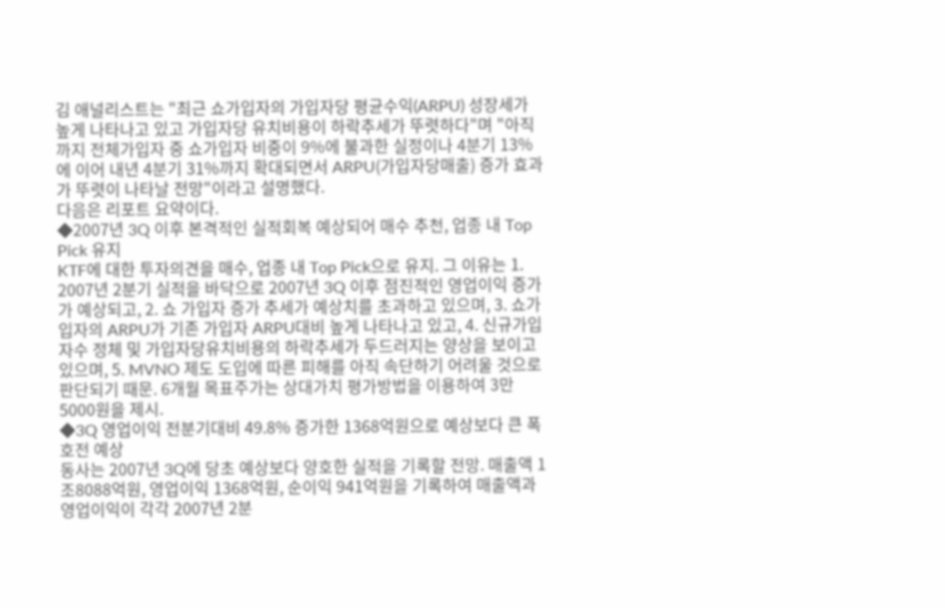김 애널리스트는 "최근 쇼가입자의 가입자당 평균수익(ARPU) 성장세가 높게 나타나고 있고 가입자당 유치비용이 하락추세가 뚜렷하다"며 "아직까지 전체가입자 중 쇼가입자 비중이 9%에 불과한 실정이나 4분기 13%에 이어 내년 4분기 31%까지 확대되면서 ARPU(가입자당매출) 증가 효과가 뚜렷이 나타날 전망"이라고 설명했다.
다음은 리포트 요약이다.
◆2007년 3Q 이후 본격적인 실적회복 예상되어 매수 추천, 업종 내 Top Pick 유지
KTF에 대한 투자의견을 매수, 업종 내 Top Pick으로 유지. 그 이유는 1. 2007년 2분기 실적을 바닥으로 2007년 3Q 이후 점진적인 영업이익 증가가 예상되고, 2. 쇼 가입자 증가 추세가 예상치를 초과하고 있으며, 3. 쇼가입자의 ARPU가 기존 가입자 ARPU대비 높게 나타나고 있고, 4. 신규가입자수 정체 및 가입자당유치비용의 하락추세가 두드러지는 양상을 보이고 있으며, 5. MVNO 제도 도입에 따른 피해를 아직 속단하기 어려울 것으로 판단되기 때문. 6개월 목표주가는 상대가치 평가방법을 이용하여 3만5000원을 제시.
◆3Q 영업이익 전분기대비 49.8% 증가한 1368억원으로 예상보다 큰 폭 호전 예상
동사는 2007년 3Q에 당초 예상보다 양호한 실적을 기록할 전망. 매출액 1조8088억원, 영업이익 1368억원, 순이익 941억원을 기록하여 매출액과 영업이익이 각각 2007년 2분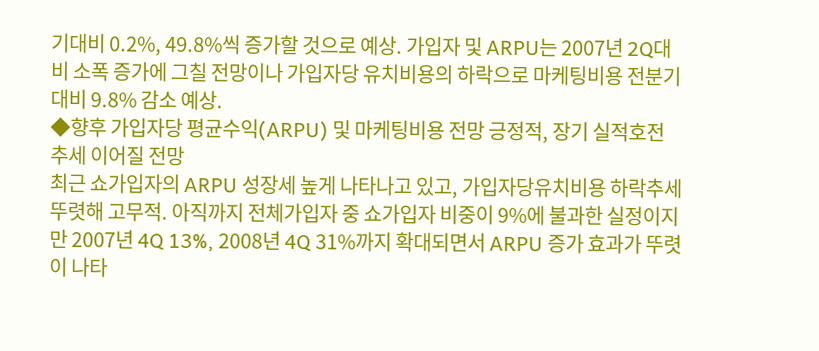기대비 0.2%, 49.8%씩 증가할 것으로 예상. 가입자 및 ARPU는 2007년 2Q대비 소폭 증가에 그칠 전망이나 가입자당 유치비용의 하락으로 마케팅비용 전분기대비 9.8% 감소 예상.
◆향후 가입자당 평균수익(ARPU) 및 마케팅비용 전망 긍정적, 장기 실적호전 추세 이어질 전망
최근 쇼가입자의 ARPU 성장세 높게 나타나고 있고, 가입자당유치비용 하락추세 뚜렷해 고무적. 아직까지 전체가입자 중 쇼가입자 비중이 9%에 불과한 실정이지만 2007년 4Q 13%, 2008년 4Q 31%까지 확대되면서 ARPU 증가 효과가 뚜렷이 나타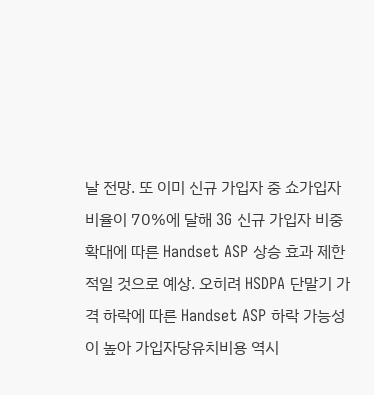날 전망. 또 이미 신규 가입자 중 쇼가입자 비율이 70%에 달해 3G 신규 가입자 비중 확대에 따른 Handset ASP 상승 효과 제한적일 것으로 예상. 오히려 HSDPA 단말기 가격 하락에 따른 Handset ASP 하락 가능성이 높아 가입자당유치비용 역시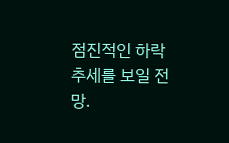점진적인 하락 추세를 보일 전망.